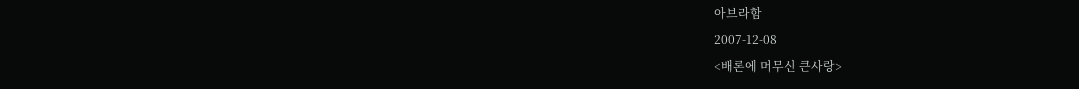아브라함
2007-12-08
<배론에 머무신 큰사랑>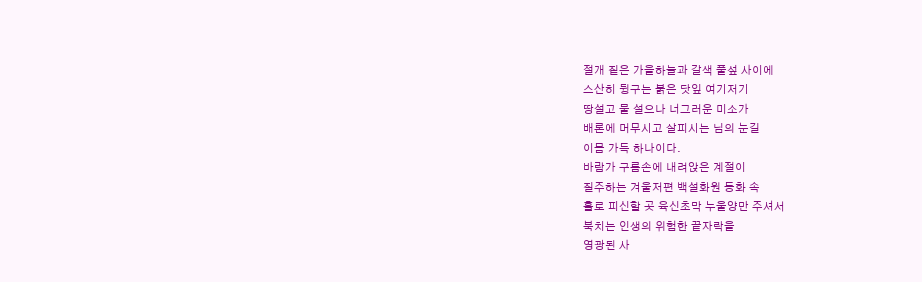절개 짙은 가을하늘과 갈색 풀섶 사이에
스산히 뒹구는 붉은 닷잎 여기저기
땅설고 물 설으나 너그러운 미소가
배론에 머무시고 살피시는 님의 눈길
이몸 가득 하나이다.
바람가 구름손에 내려앉은 계절이
질주하는 겨울저편 백설화원 동화 속
홀로 피신할 곳 육신초막 누울양만 주셔서
북치는 인생의 위험한 끝자락을
영광된 사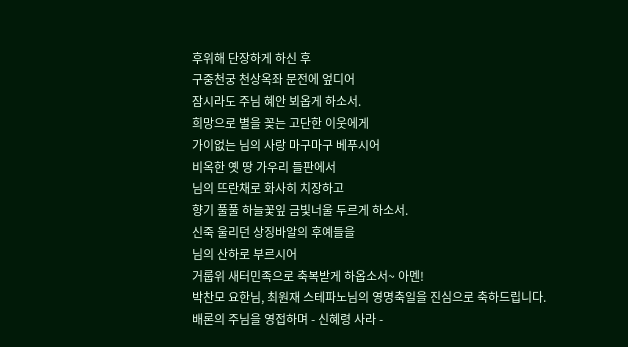후위해 단장하게 하신 후
구중천궁 천상옥좌 문전에 엎디어
잠시라도 주님 혜안 뵈옵게 하소서.
희망으로 별을 꽂는 고단한 이웃에게
가이없는 님의 사랑 마구마구 베푸시어
비옥한 옛 땅 가우리 들판에서
님의 뜨란채로 화사히 치장하고
향기 풀풀 하늘꽃잎 금빛너울 두르게 하소서.
신죽 울리던 상징바알의 후예들을
님의 산하로 부르시어
거룹위 새터민족으로 축복받게 하옵소서~ 아멘!
박찬모 요한님, 최원재 스테파노님의 영명축일을 진심으로 축하드립니다.
배론의 주님을 영접하며 - 신혜령 사라 -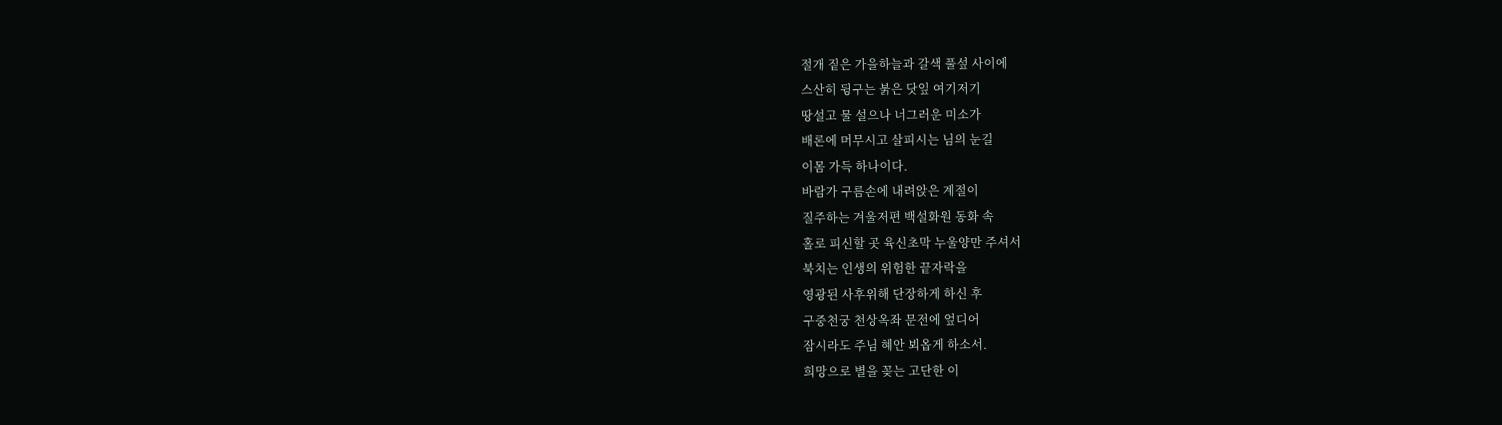절개 짙은 가을하늘과 갈색 풀섶 사이에
스산히 뒹구는 붉은 닷잎 여기저기
땅설고 물 설으나 너그러운 미소가
배론에 머무시고 살피시는 님의 눈길
이몸 가득 하나이다.
바람가 구름손에 내려앉은 계절이
질주하는 겨울저편 백설화원 동화 속
홀로 피신할 곳 육신초막 누울양만 주셔서
북치는 인생의 위험한 끝자락을
영광된 사후위해 단장하게 하신 후
구중천궁 천상옥좌 문전에 엎디어
잠시라도 주님 혜안 뵈옵게 하소서.
희망으로 별을 꽂는 고단한 이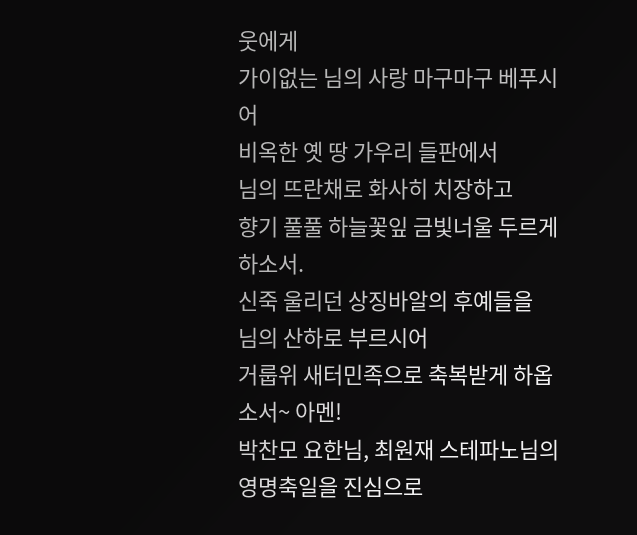웃에게
가이없는 님의 사랑 마구마구 베푸시어
비옥한 옛 땅 가우리 들판에서
님의 뜨란채로 화사히 치장하고
향기 풀풀 하늘꽃잎 금빛너울 두르게 하소서.
신죽 울리던 상징바알의 후예들을
님의 산하로 부르시어
거룹위 새터민족으로 축복받게 하옵소서~ 아멘!
박찬모 요한님, 최원재 스테파노님의 영명축일을 진심으로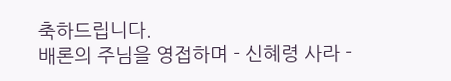축하드립니다.
배론의 주님을 영접하며 - 신혜령 사라 -